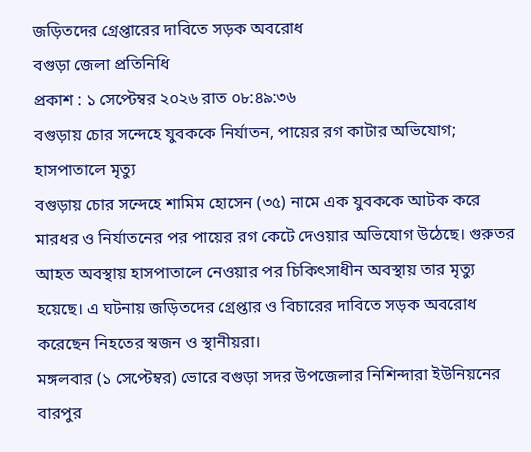জড়িতদের গ্রেপ্তারের দাবিতে সড়ক অবরোধ
বগুড়া জেলা প্রতিনিধি
প্রকাশ : ১ সেপ্টেম্বর ২০২৬ রাত ০৮:৪৯:৩৬
বগুড়ায় চোর সন্দেহে যুবককে নির্যাতন, পায়ের রগ কাটার অভিযোগ; হাসপাতালে মৃত্যু
বগুড়ায় চোর সন্দেহে শামিম হোসেন (৩৫) নামে এক যুবককে আটক করে মারধর ও নির্যাতনের পর পায়ের রগ কেটে দেওয়ার অভিযোগ উঠেছে। গুরুতর আহত অবস্থায় হাসপাতালে নেওয়ার পর চিকিৎসাধীন অবস্থায় তার মৃত্যু হয়েছে। এ ঘটনায় জড়িতদের গ্রেপ্তার ও বিচারের দাবিতে সড়ক অবরোধ করেছেন নিহতের স্বজন ও স্থানীয়রা।
মঙ্গলবার (১ সেপ্টেম্বর) ভোরে বগুড়া সদর উপজেলার নিশিন্দারা ইউনিয়নের বারপুর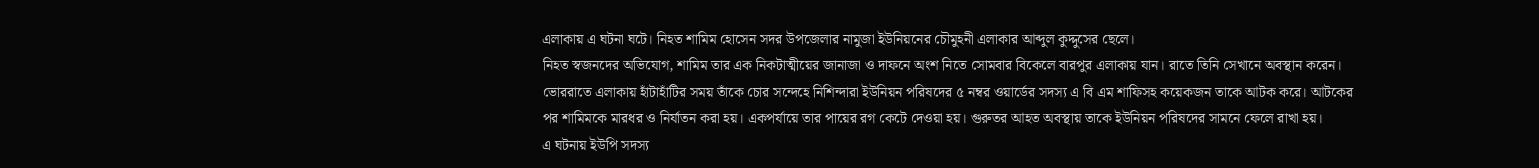এলাকায় এ ঘটনা ঘটে। নিহত শামিম হোসেন সদর উপজেলার নামুজা ইউনিয়নের চৌমুহনী এলাকার আব্দুল কুদ্দুসের ছেলে।
নিহত স্বজনদের অভিযোগ, শামিম তার এক নিকটাত্মীয়ের জানাজা ও দাফনে অংশ নিতে সোমবার বিকেলে বারপুর এলাকায় যান। রাতে তিনি সেখানে অবস্থান করেন। ভোররাতে এলাকায় হাঁটাহাঁটির সময় তাঁকে চোর সন্দেহে নিশিন্দারা ইউনিয়ন পরিষদের ৫ নম্বর ওয়ার্ডের সদস্য এ বি এম শাফিসহ কয়েকজন তাকে আটক করে। আটকের পর শামিমকে মারধর ও নির্যাতন করা হয়। একপর্যায়ে তার পায়ের রগ কেটে দেওয়া হয়। গুরুতর আহত অবস্থায় তাকে ইউনিয়ন পরিষদের সামনে ফেলে রাখা হয়।
এ ঘটনায় ইউপি সদস্য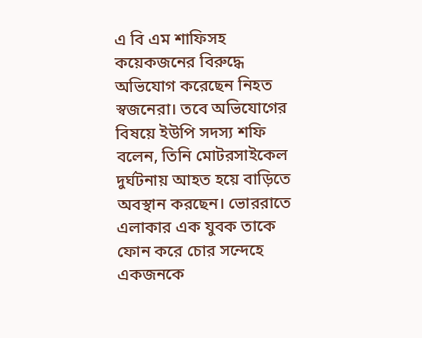এ বি এম শাফিসহ কয়েকজনের বিরুদ্ধে অভিযোগ করেছেন নিহত স্বজনেরা। তবে অভিযোগের বিষয়ে ইউপি সদস্য শফি বলেন, তিনি মোটরসাইকেল দুর্ঘটনায় আহত হয়ে বাড়িতে অবস্থান করছেন। ভোররাতে এলাকার এক যুবক তাকে ফোন করে চোর সন্দেহে একজনকে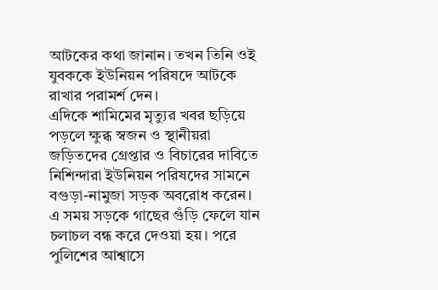আটকের কথা জানান। তখন তিনি ওই যুবককে ইউনিয়ন পরিষদে আটকে রাখার পরামর্শ দেন।
এদিকে শামিমের মৃত্যুর খবর ছড়িয়ে পড়লে ক্ষুব্ধ স্বজন ও স্থানীয়রা জড়িতদের গ্রেপ্তার ও বিচারের দাবিতে নিশিন্দারা ইউনিয়ন পরিষদের সামনে বগুড়া-নামুজা সড়ক অবরোধ করেন। এ সময় সড়কে গাছের গুঁড়ি ফেলে যান চলাচল বন্ধ করে দেওয়া হয়। পরে পুলিশের আশ্বাসে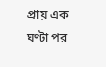প্রায় এক ঘণ্টা পর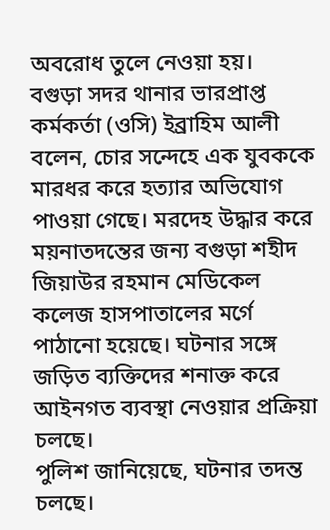অবরোধ তুলে নেওয়া হয়।
বগুড়া সদর থানার ভারপ্রাপ্ত কর্মকর্তা (ওসি) ইব্রাহিম আলী বলেন, চোর সন্দেহে এক যুবককে মারধর করে হত্যার অভিযোগ পাওয়া গেছে। মরদেহ উদ্ধার করে ময়নাতদন্তের জন্য বগুড়া শহীদ জিয়াউর রহমান মেডিকেল কলেজ হাসপাতালের মর্গে পাঠানো হয়েছে। ঘটনার সঙ্গে জড়িত ব্যক্তিদের শনাক্ত করে আইনগত ব্যবস্থা নেওয়ার প্রক্রিয়া চলছে।
পুলিশ জানিয়েছে, ঘটনার তদন্ত চলছে।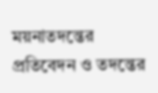ময়নাতদন্তের প্রতিবেদন ও তদন্তের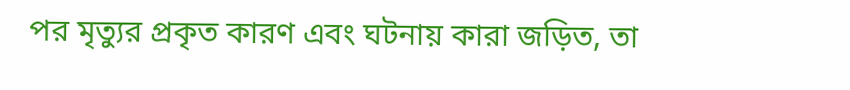পর মৃত্যুর প্রকৃত কারণ এবং ঘটনায় কারা জড়িত, তা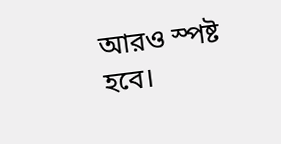আরও স্পষ্ট হবে।